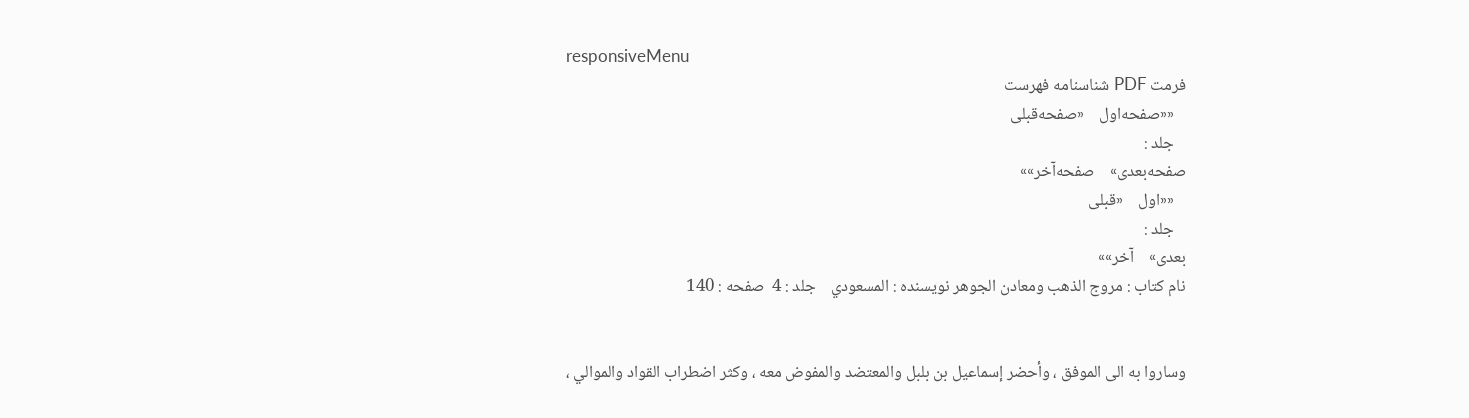responsiveMenu
فرمت PDF شناسنامه فهرست
   ««صفحه‌اول    «صفحه‌قبلی
   جلد :
صفحه‌بعدی»    صفحه‌آخر»»
   ««اول    «قبلی
   جلد :
بعدی»    آخر»»
نام کتاب : مروج الذهب ومعادن الجوهر نویسنده : المسعودي    جلد : 4  صفحه : 140


وساروا به الى الموفق ، وأحضر إسماعيل بن بلبل والمعتضد والمفوض معه ، وكثر اضطراب القواد والموالي ،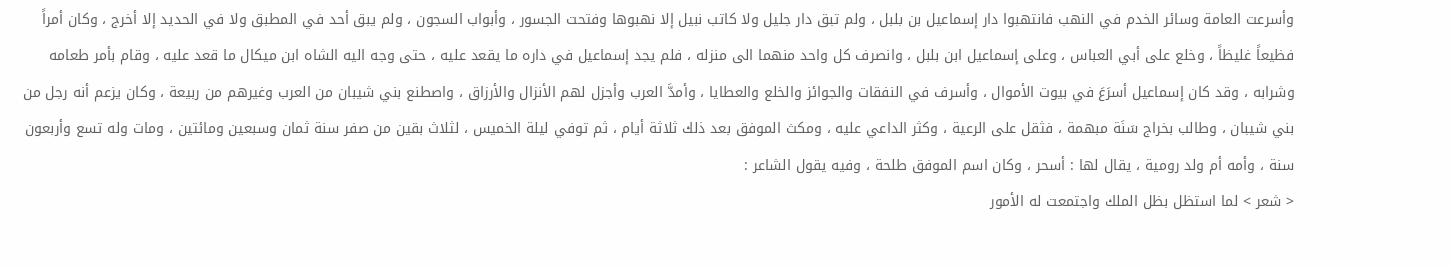وأسرعت العامة وسائر الخدم في النهب فانتهبوا دار إسماعيل بن بلبل ، ولم تبق دار جليل ولا كاتب نبيل إلا نهبوها وفتحت الجسور ، وأبواب السجون ، ولم يبق أحد في المطبق ولا في الحديد إلا أخرج ، وكان أمراً فظيعاً غليظاً ، وخلع على أبي العباس ، وعلى إسماعيل ابن بلبل ، وانصرف كل واحد منهما الى منزله ، فلم يجد إسماعيل في داره ما يقعد عليه ، حتى وجه اليه الشاه ابن ميكال ما قعد عليه ، وقام بأمر طعامه وشرابه ، وقد كان إسماعيل أسرَعَ في بيوت الأموال ، وأسرف في النفقات والجوائز والخلع والعطايا ، وأمدَّ العرب وأجزل لهم الأنزال والأرزاق ، واصطنع بني شيبان من العرب وغيرهم من ربيعة ، وكان يزعم أنه رجل من بني شيبان ، وطالب بخراج سَنَة مبهمة ، فثقل على الرعية ، وكثر الداعي عليه ، ومكث الموفق بعد ذلك ثلاثة أيام ، ثم توفي ليلة الخميس ، لثلاث بقين من صفر سنة ثمان وسبعين ومائتين ، ومات وله تسع وأربعون سنة ، وأمه أم ولد رومية ، يقال لها : أسحر ، وكان اسم الموفق طلحة ، وفيه يقول الشاعر :
< شعر > لما استظل بظل الملك واجتمعت له الأمور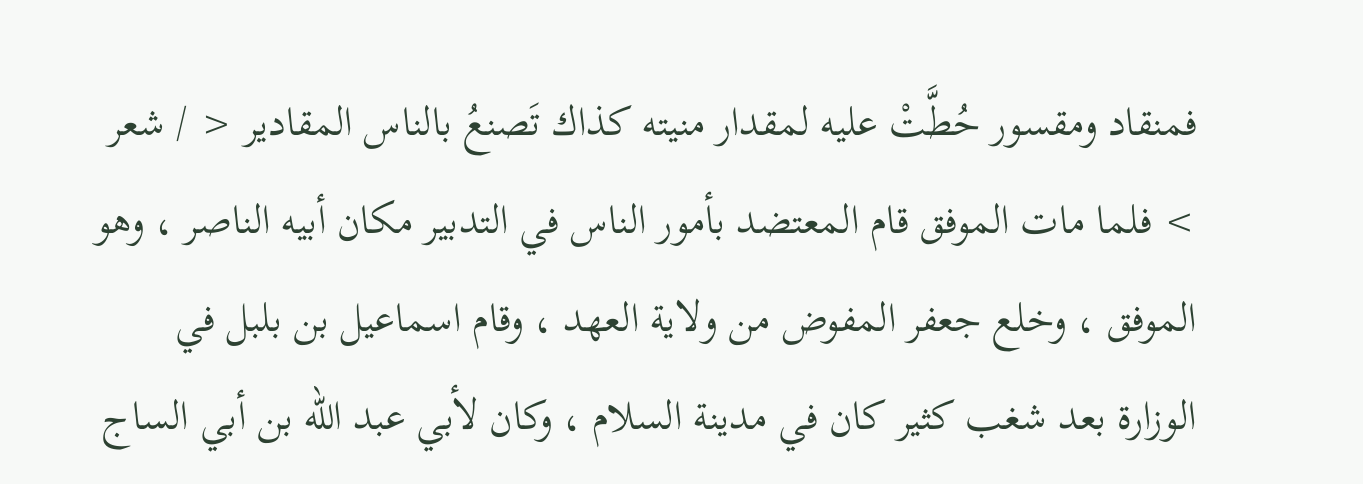فمنقاد ومقسور حُطَّتْ عليه لمقدار منيته كذاك تَصنعُ بالناس المقادير < / شعر > فلما مات الموفق قام المعتضد بأمور الناس في التدبير مكان أبيه الناصر ، وهو الموفق ، وخلع جعفر المفوض من ولاية العهد ، وقام اسماعيل بن بلبل في الوزارة بعد شغب كثير كان في مدينة السلام ، وكان لأبي عبد الله بن أبي الساج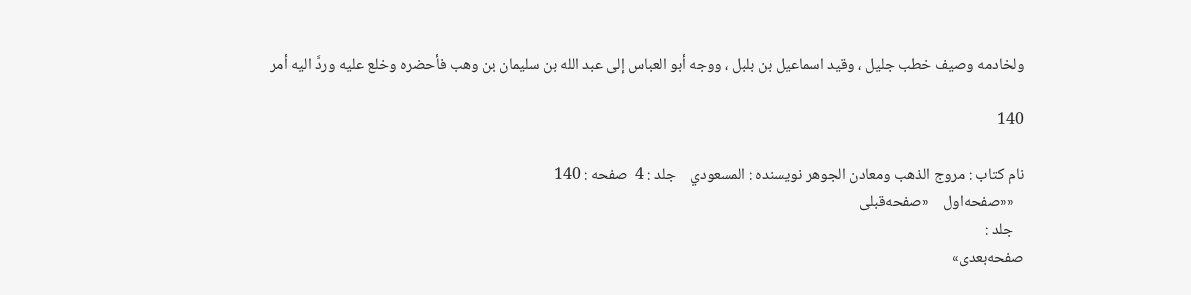ولخادمه وصيف خطب جليل ، وقيد اسماعيل بن بلبل ، ووجه أبو العباس إلى عبد الله بن سليمان بن وهب فأحضره وخلع عليه وردَّ اليه أمر

140

نام کتاب : مروج الذهب ومعادن الجوهر نویسنده : المسعودي    جلد : 4  صفحه : 140
   ««صفحه‌اول    «صفحه‌قبلی
   جلد :
صفحه‌بعدی»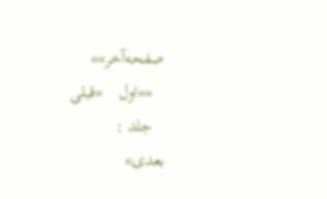صفحه‌آخر»»
   ««اول    «قبلی
   جلد :
بعدی»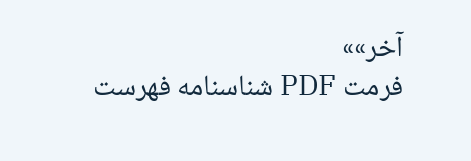آخر»»
فرمت PDF شناسنامه فهرست